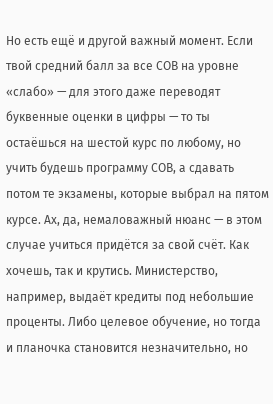Но есть ещё и другой важный момент. Если твой средний балл за все СОВ на уровне «слабо» — для этого даже переводят буквенные оценки в цифры — то ты остаёшься на шестой курс по любому, но учить будешь программу СОВ, а сдавать потом те экзамены, которые выбрал на пятом курсе. Ах, да, немаловажный нюанс — в этом случае учиться придётся за свой счёт. Как хочешь, так и крутись. Министерство, например, выдаёт кредиты под небольшие проценты. Либо целевое обучение, но тогда и планочка становится незначительно, но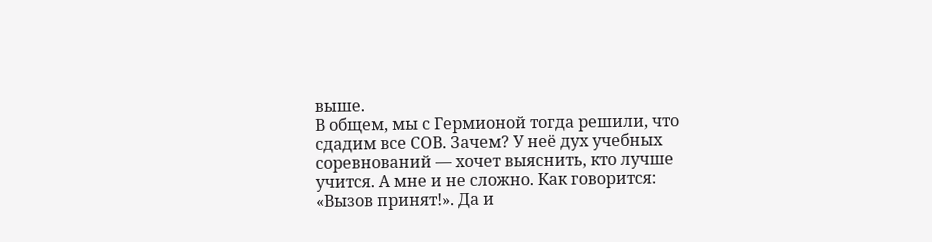выше.
В общем, мы с Гермионой тогда решили, что сдадим все СОВ. Зачем? У неё дух учебных соревнований — хочет выяснить, кто лучше учится. А мне и не сложно. Как говорится: «Вызов принят!». Да и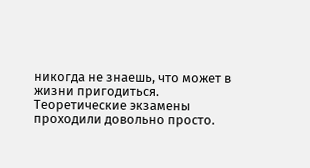никогда не знаешь, что может в жизни пригодиться.
Теоретические экзамены проходили довольно просто.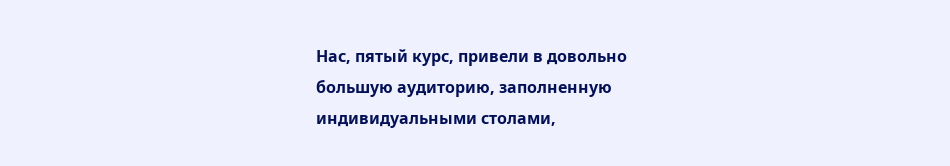Нас, пятый курс, привели в довольно большую аудиторию, заполненную индивидуальными столами,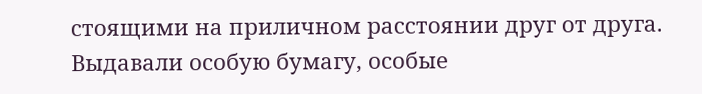стоящими на приличном расстоянии друг от друга. Выдавали особую бумагу, особые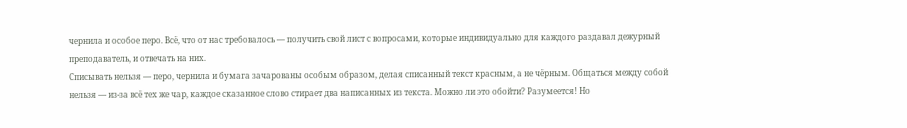чернила и особое перо. Всё, что от нас требовалось — получить свой лист с вопросами, которые индивидуально для каждого раздавал дежурный преподаватель, и отвечать на них.
Списывать нельзя — перо, чернила и бумага зачарованы особым образом, делая списанный текст красным, а не чёрным. Общаться между собой нельзя — из-за всё тех же чар, каждое сказанное слово стирает два написанных из текста. Можно ли это обойти? Разумеется! Но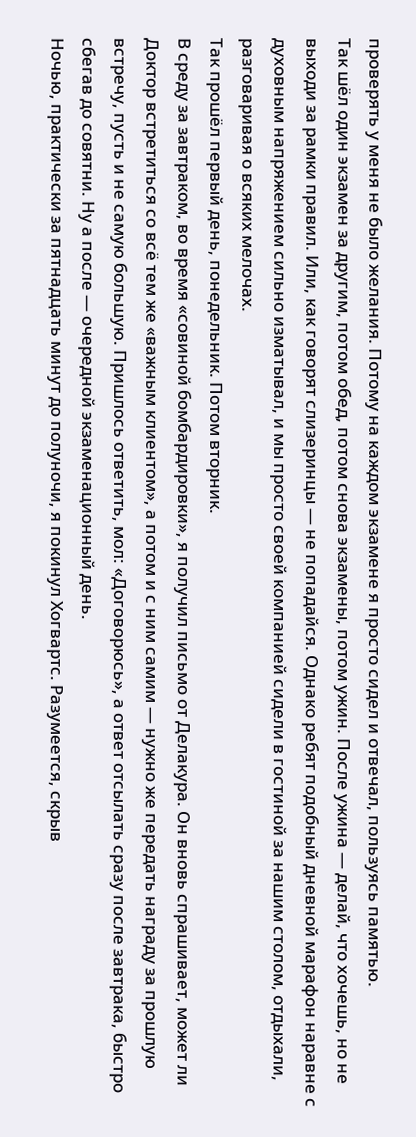проверять у меня не было желания. Потому на каждом экзамене я просто сидел и отвечал, пользуясь памятью.
Так шёл один экзамен за другим, потом обед, потом снова экзамены, потом ужин. После ужина — делай, что хочешь, но не выходи за рамки правил. Или, как говорят слизеринцы — не попадайся. Однако ребят подобный дневной марафон наравне с духовным напряжением сильно изматывал, и мы просто своей компанией сидели в гостиной за нашим столом, отдыхали, разговаривая о всяких мелочах.
Так прошёл первый день, понедельник. Потом вторник.
В среду за завтраком, во время «совиной бомбардировки», я получил письмо от Делакура. Он вновь спрашивает, может ли Доктор встретиться со всё тем же «важным клиентом», а потом и с ним самим — нужно же передать награду за прошлую встречу, пусть и не самую большую. Пришлось ответить, мол: «Договорюсь», а ответ отсылать сразу после завтрака, быстро сбегав до совятни. Ну а после — очередной экзаменационный день.
Ночью, практически за пятнадцать минут до полуночи, я покинул Хогвартс. Разумеется, скрыв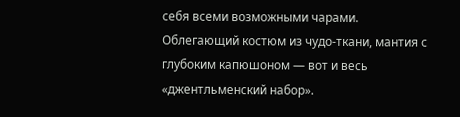себя всеми возможными чарами. Облегающий костюм из чудо-ткани, мантия с глубоким капюшоном — вот и весь «джентльменский набор».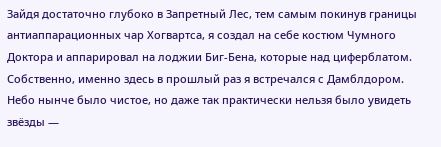Зайдя достаточно глубоко в Запретный Лес, тем самым покинув границы антиаппарационных чар Хогвартса, я создал на себе костюм Чумного Доктора и аппарировал на лоджии Биг-Бена, которые над циферблатом. Собственно, именно здесь в прошлый раз я встречался с Дамблдором.
Небо нынче было чистое, но даже так практически нельзя было увидеть звёзды —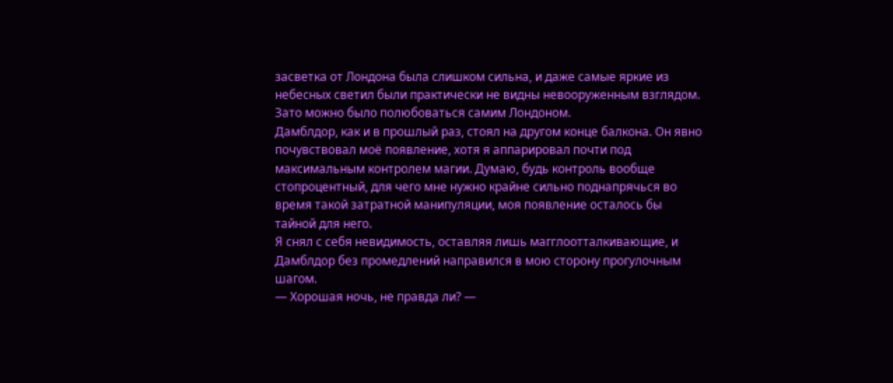засветка от Лондона была слишком сильна, и даже самые яркие из небесных светил были практически не видны невооруженным взглядом. Зато можно было полюбоваться самим Лондоном.
Дамблдор, как и в прошлый раз, стоял на другом конце балкона. Он явно почувствовал моё появление, хотя я аппарировал почти под максимальным контролем магии. Думаю, будь контроль вообще стопроцентный, для чего мне нужно крайне сильно поднапрячься во время такой затратной манипуляции, моя появление осталось бы тайной для него.
Я снял с себя невидимость, оставляя лишь магглоотталкивающие, и Дамблдор без промедлений направился в мою сторону прогулочным шагом.
— Хорошая ночь, не правда ли? —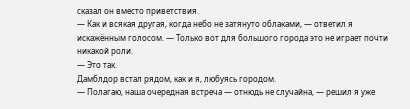сказал он вместо приветствия.
— Как и всякая другая, когда небо не затянуто облаками, — ответил я искажённым голосом. — Только вот для большого города это не играет почти никакой роли.
— Это так.
Дамблдор встал рядом, как и я, любуясь городом.
— Полагаю, наша очередная встреча — отнюдь не случайна, — решил я уже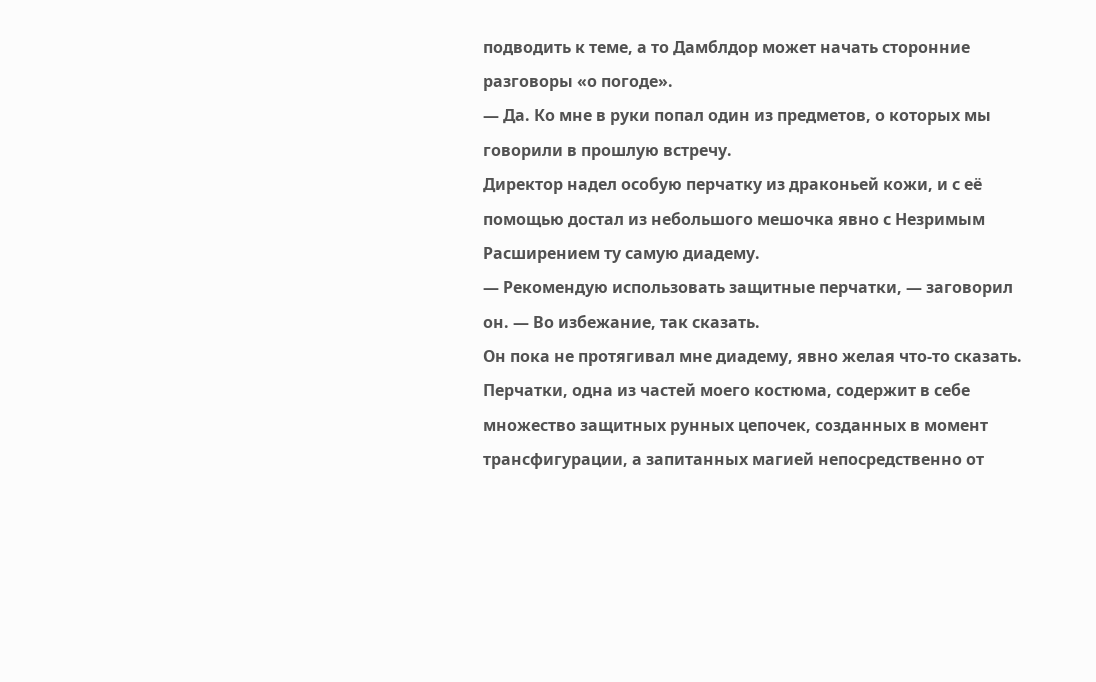подводить к теме, а то Дамблдор может начать сторонние разговоры «о погоде».
— Да. Ко мне в руки попал один из предметов, о которых мы говорили в прошлую встречу.
Директор надел особую перчатку из драконьей кожи, и с её помощью достал из небольшого мешочка явно с Незримым Расширением ту самую диадему.
— Рекомендую использовать защитные перчатки, — заговорил он. — Во избежание, так сказать.
Он пока не протягивал мне диадему, явно желая что-то сказать. Перчатки, одна из частей моего костюма, содержит в себе множество защитных рунных цепочек, созданных в момент трансфигурации, а запитанных магией непосредственно от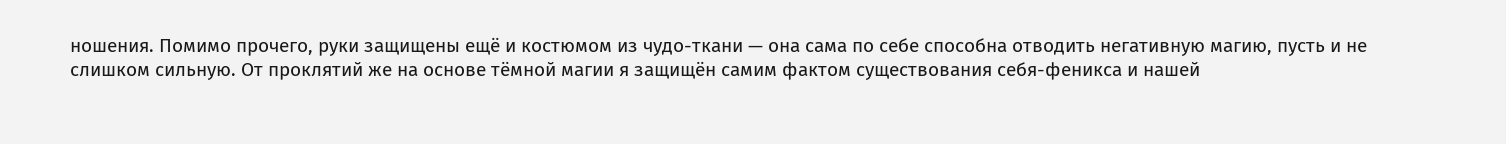ношения. Помимо прочего, руки защищены ещё и костюмом из чудо-ткани — она сама по себе способна отводить негативную магию, пусть и не слишком сильную. От проклятий же на основе тёмной магии я защищён самим фактом существования себя-феникса и нашей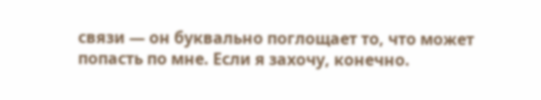связи — он буквально поглощает то, что может попасть по мне. Если я захочу, конечно.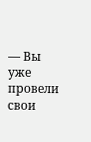— Вы уже провели свои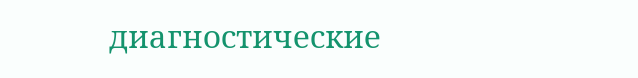диагностические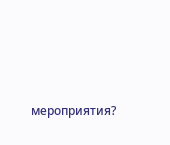мероприятия?